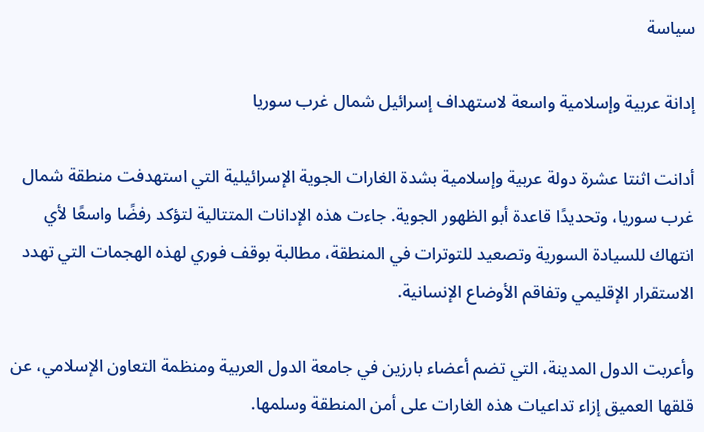سياسة

إدانة عربية وإسلامية واسعة لاستهداف إسرائيل شمال غرب سوريا

أدانت اثنتا عشرة دولة عربية وإسلامية بشدة الغارات الجوية الإسرائيلية التي استهدفت منطقة شمال غرب سوريا، وتحديدًا قاعدة أبو الظهور الجوية. جاءت هذه الإدانات المتتالية لتؤكد رفضًا واسعًا لأي انتهاك للسيادة السورية وتصعيد للتوترات في المنطقة، مطالبة بوقف فوري لهذه الهجمات التي تهدد الاستقرار الإقليمي وتفاقم الأوضاع الإنسانية.

وأعربت الدول المدينة، التي تضم أعضاء بارزين في جامعة الدول العربية ومنظمة التعاون الإسلامي، عن قلقها العميق إزاء تداعيات هذه الغارات على أمن المنطقة وسلمها.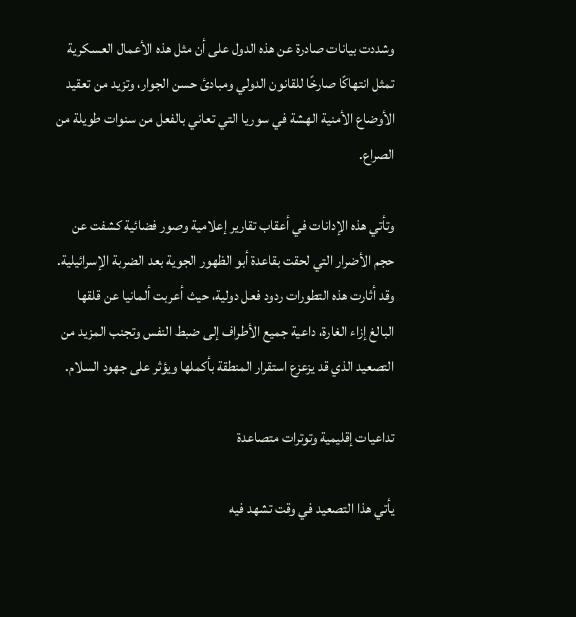وشددت بيانات صادرة عن هذه الدول على أن مثل هذه الأعمال العسكرية تمثل انتهاكًا صارخًا للقانون الدولي ومبادئ حسن الجوار، وتزيد من تعقيد الأوضاع الأمنية الهشة في سوريا التي تعاني بالفعل من سنوات طويلة من الصراع.

وتأتي هذه الإدانات في أعقاب تقارير إعلامية وصور فضائية كشفت عن حجم الأضرار التي لحقت بقاعدة أبو الظهور الجوية بعد الضربة الإسرائيلية. وقد أثارت هذه التطورات ردود فعل دولية، حيث أعربت ألمانيا عن قلقها البالغ إزاء الغارة، داعية جميع الأطراف إلى ضبط النفس وتجنب المزيد من التصعيد الذي قد يزعزع استقرار المنطقة بأكملها ويؤثر على جهود السلام.

تداعيات إقليمية وتوترات متصاعدة

يأتي هذا التصعيد في وقت تشهد فيه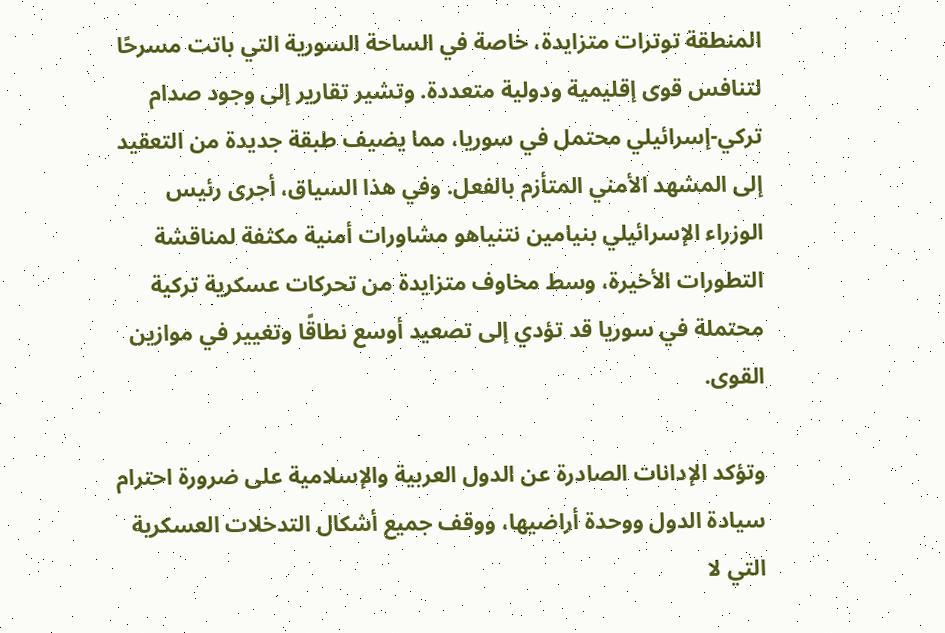المنطقة توترات متزايدة، خاصة في الساحة السورية التي باتت مسرحًا لتنافس قوى إقليمية ودولية متعددة. وتشير تقارير إلى وجود صدام تركي-إسرائيلي محتمل في سوريا، مما يضيف طبقة جديدة من التعقيد إلى المشهد الأمني المتأزم بالفعل. وفي هذا السياق، أجرى رئيس الوزراء الإسرائيلي بنيامين نتنياهو مشاورات أمنية مكثفة لمناقشة التطورات الأخيرة، وسط مخاوف متزايدة من تحركات عسكرية تركية محتملة في سوريا قد تؤدي إلى تصعيد أوسع نطاقًا وتغيير في موازين القوى.

وتؤكد الإدانات الصادرة عن الدول العربية والإسلامية على ضرورة احترام سيادة الدول ووحدة أراضيها، ووقف جميع أشكال التدخلات العسكرية التي لا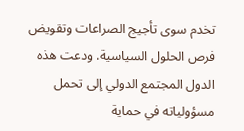تخدم سوى تأجيج الصراعات وتقويض فرص الحلول السياسية. ودعت هذه الدول المجتمع الدولي إلى تحمل مسؤولياته في حماية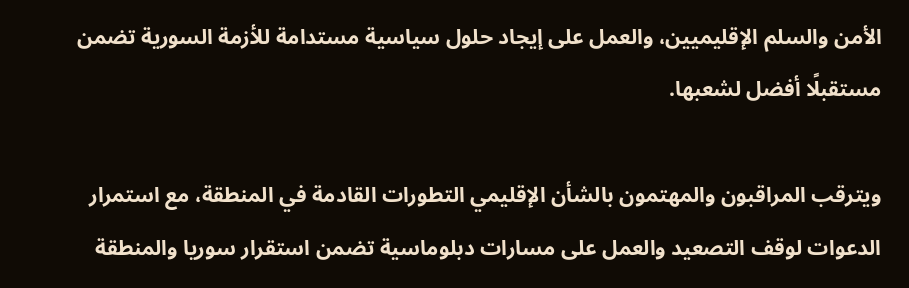الأمن والسلم الإقليميين، والعمل على إيجاد حلول سياسية مستدامة للأزمة السورية تضمن مستقبلًا أفضل لشعبها.

ويترقب المراقبون والمهتمون بالشأن الإقليمي التطورات القادمة في المنطقة، مع استمرار الدعوات لوقف التصعيد والعمل على مسارات دبلوماسية تضمن استقرار سوريا والمنطقة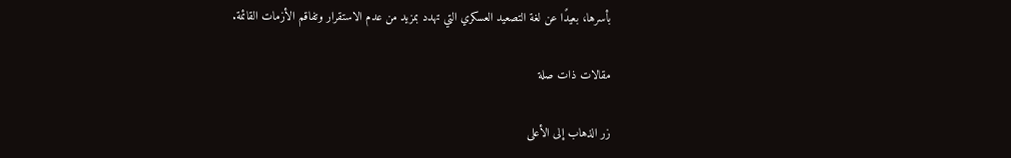بأسرها، بعيدًا عن لغة التصعيد العسكري التي تهدد بمزيد من عدم الاستقرار وتفاقم الأزمات القائمة.

مقالات ذات صلة

زر الذهاب إلى الأعلى